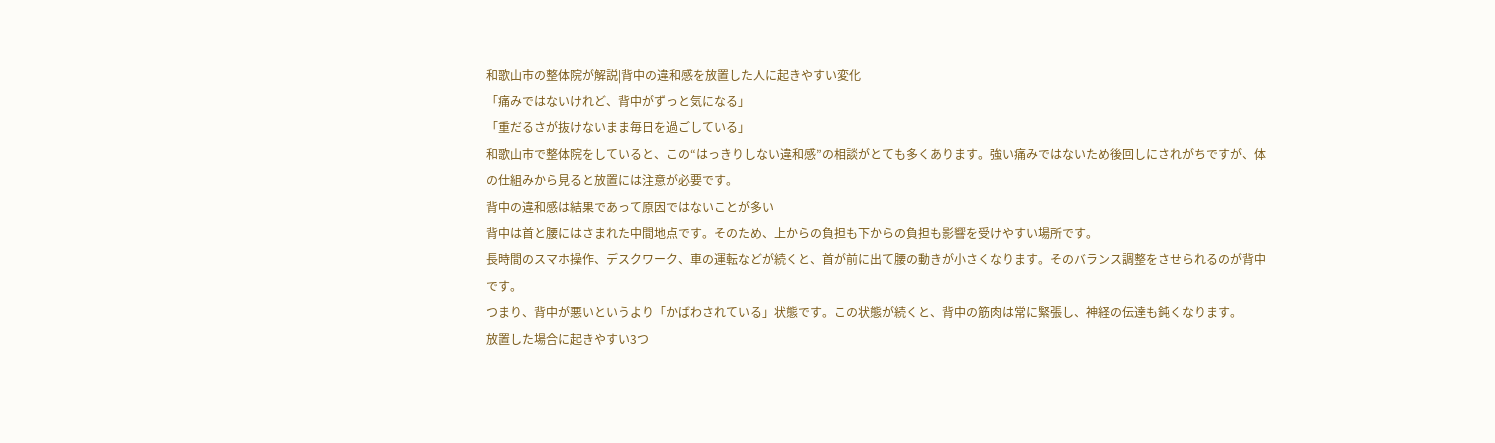和歌山市の整体院が解説|背中の違和感を放置した人に起きやすい変化
「痛みではないけれど、背中がずっと気になる」
「重だるさが抜けないまま毎日を過ごしている」
和歌山市で整体院をしていると、この“はっきりしない違和感”の相談がとても多くあります。強い痛みではないため後回しにされがちですが、体の仕組みから見ると放置には注意が必要です。
背中の違和感は結果であって原因ではないことが多い
背中は首と腰にはさまれた中間地点です。そのため、上からの負担も下からの負担も影響を受けやすい場所です。
長時間のスマホ操作、デスクワーク、車の運転などが続くと、首が前に出て腰の動きが小さくなります。そのバランス調整をさせられるのが背中です。
つまり、背中が悪いというより「かばわされている」状態です。この状態が続くと、背中の筋肉は常に緊張し、神経の伝達も鈍くなります。
放置した場合に起きやすい3つ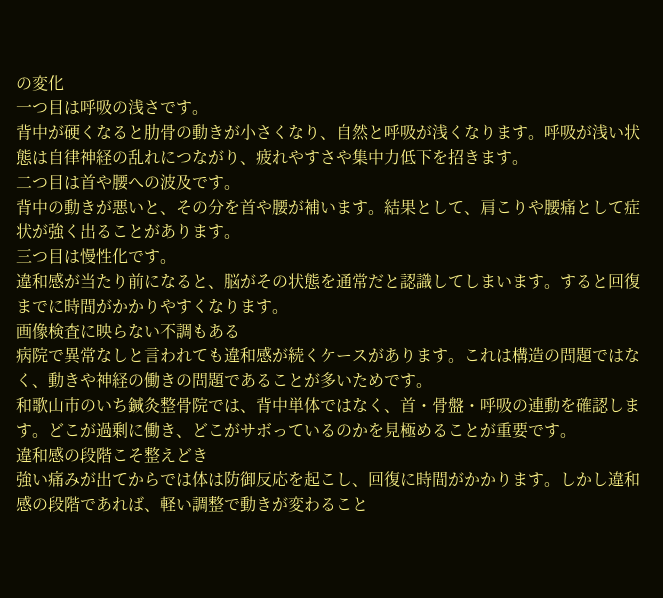の変化
一つ目は呼吸の浅さです。
背中が硬くなると肋骨の動きが小さくなり、自然と呼吸が浅くなります。呼吸が浅い状態は自律神経の乱れにつながり、疲れやすさや集中力低下を招きます。
二つ目は首や腰への波及です。
背中の動きが悪いと、その分を首や腰が補います。結果として、肩こりや腰痛として症状が強く出ることがあります。
三つ目は慢性化です。
違和感が当たり前になると、脳がその状態を通常だと認識してしまいます。すると回復までに時間がかかりやすくなります。
画像検査に映らない不調もある
病院で異常なしと言われても違和感が続くケースがあります。これは構造の問題ではなく、動きや神経の働きの問題であることが多いためです。
和歌山市のいち鍼灸整骨院では、背中単体ではなく、首・骨盤・呼吸の連動を確認します。どこが過剰に働き、どこがサボっているのかを見極めることが重要です。
違和感の段階こそ整えどき
強い痛みが出てからでは体は防御反応を起こし、回復に時間がかかります。しかし違和感の段階であれば、軽い調整で動きが変わること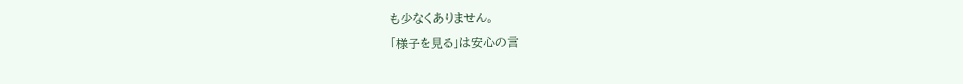も少なくありません。
「様子を見る」は安心の言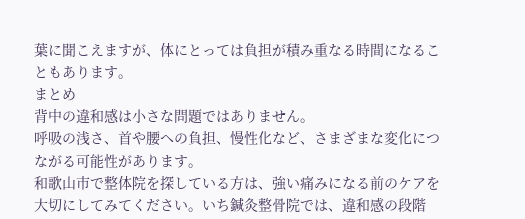葉に聞こえますが、体にとっては負担が積み重なる時間になることもあります。
まとめ
背中の違和感は小さな問題ではありません。
呼吸の浅さ、首や腰への負担、慢性化など、さまざまな変化につながる可能性があります。
和歌山市で整体院を探している方は、強い痛みになる前のケアを大切にしてみてください。いち鍼灸整骨院では、違和感の段階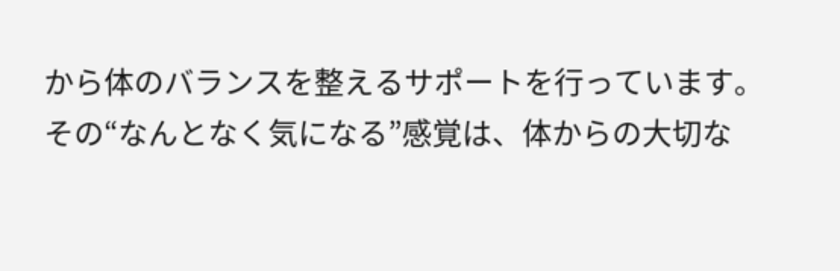から体のバランスを整えるサポートを行っています。
その“なんとなく気になる”感覚は、体からの大切な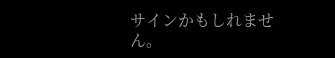サインかもしれません。